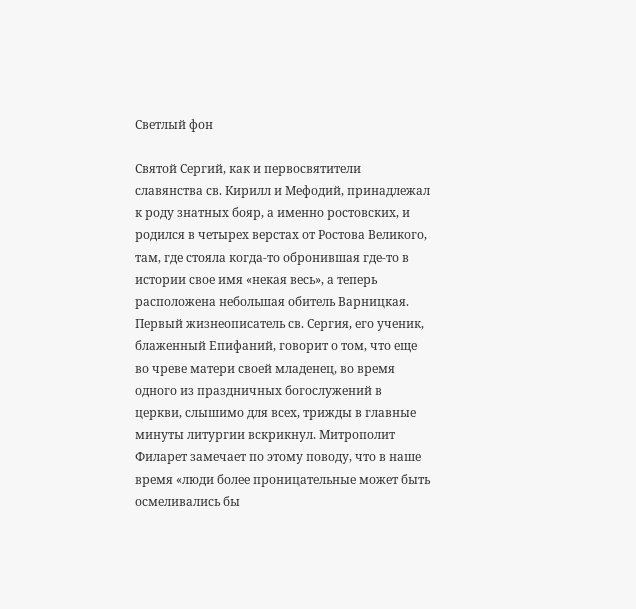Светлый фон

Святой Сергий, как и первосвятители славянства св. Кирилл и Мефодий, принадлежал к роду знатных бояр, а именно ростовских, и родился в четырех верстах от Ростова Великого, там, где стояла когда-то обронившая где-то в истории свое имя «некая весь», а теперь расположена небольшая обитель Варницкая. Первый жизнеописатель св. Сергия, его ученик, блаженный Епифаний, говорит о том, что еще во чреве матери своей младенец, во время одного из праздничных богослужений в церкви, слышимо для всех, трижды в главные минуты литургии вскрикнул. Митрополит Филарет замечает по этому поводу, что в наше время «люди более проницательные может быть осмеливались бы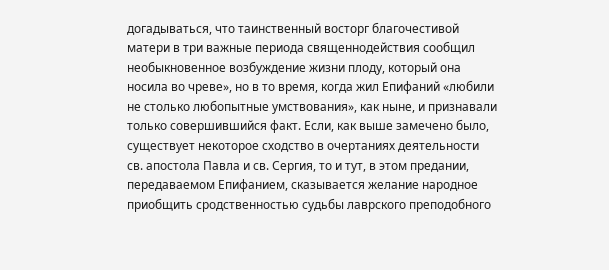догадываться, что таинственный восторг благочестивой матери в три важные периода священнодействия сообщил необыкновенное возбуждение жизни плоду, который она носила во чреве», но в то время, когда жил Епифаний «любили не столько любопытные умствования», как ныне, и признавали только совершившийся факт. Если, как выше замечено было, существует некоторое сходство в очертаниях деятельности св. апостола Павла и св. Сергия, то и тут, в этом предании, передаваемом Епифанием, сказывается желание народное приобщить сродственностью судьбы лаврского преподобного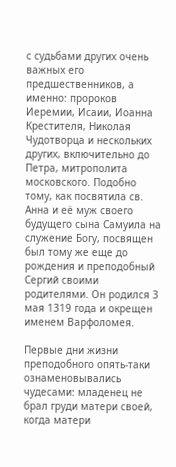с судьбами других очень важных его предшественников, а именно: пророков Иеремии, Исаии, Иоанна Крестителя, Николая Чудотворца и нескольких других, включительно до Петра, митрополита московского. Подобно тому, как посвятила св. Анна и её муж своего будущего сына Самуила на служение Богу, посвящен был тому же еще до рождения и преподобный Сергий своими родителями. Он родился 3 мая 1319 года и окрещен именем Варфоломея.

Первые дни жизни преподобного опять-таки ознаменовывались чудесами: младенец не брал груди матери своей, когда матери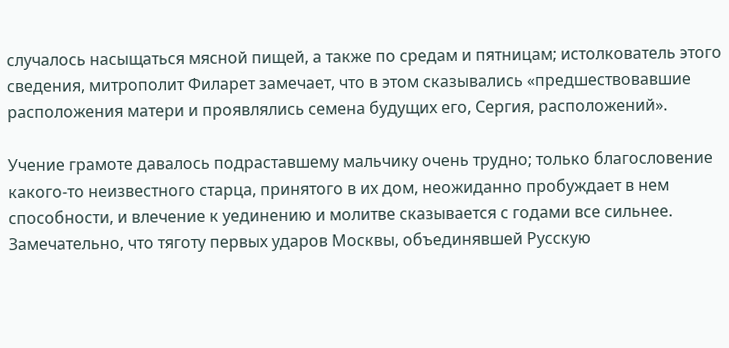случалось насыщаться мясной пищей, а также по средам и пятницам; истолкователь этого сведения, митрополит Филарет замечает, что в этом сказывались «предшествовавшие расположения матери и проявлялись семена будущих его, Сергия, расположений».

Учение грамоте давалось подраставшему мальчику очень трудно; только благословение какого-то неизвестного старца, принятого в их дом, неожиданно пробуждает в нем способности, и влечение к уединению и молитве сказывается с годами все сильнее. Замечательно, что тяготу первых ударов Москвы, объединявшей Русскую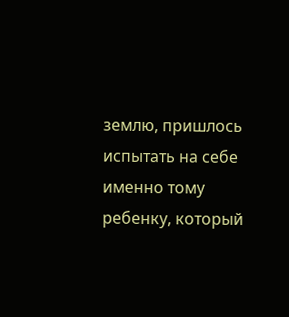землю, пришлось испытать на себе именно тому ребенку, который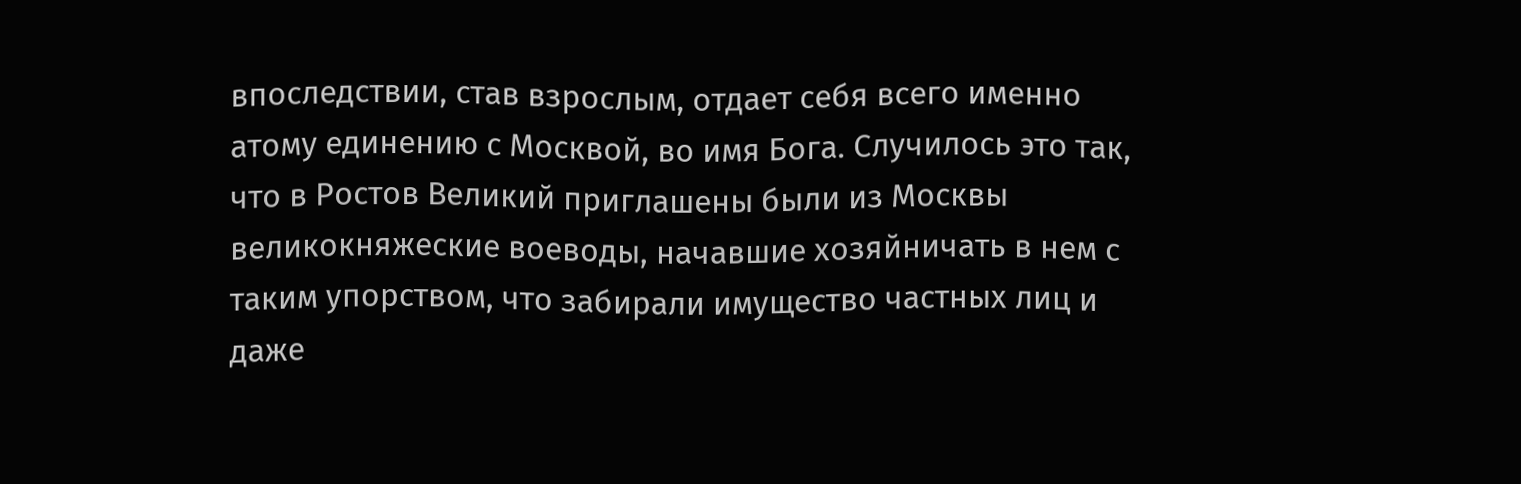впоследствии, став взрослым, отдает себя всего именно атому единению с Москвой, во имя Бога. Случилось это так, что в Ростов Великий приглашены были из Москвы великокняжеские воеводы, начавшие хозяйничать в нем с таким упорством, что забирали имущество частных лиц и даже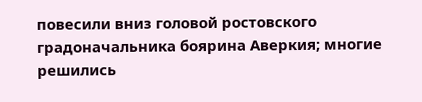повесили вниз головой ростовского градоначальника боярина Аверкия; многие решились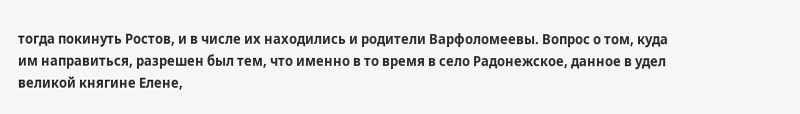тогда покинуть Ростов, и в числе их находились и родители Варфоломеевы. Вопрос о том, куда им направиться, разрешен был тем, что именно в то время в село Радонежское, данное в удел великой княгине Елене,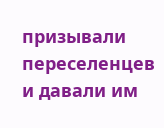призывали переселенцев и давали им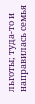льготы; туда-то и направилась семья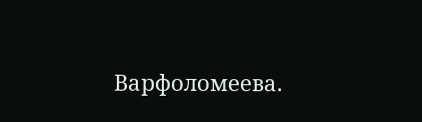Варфоломеева.